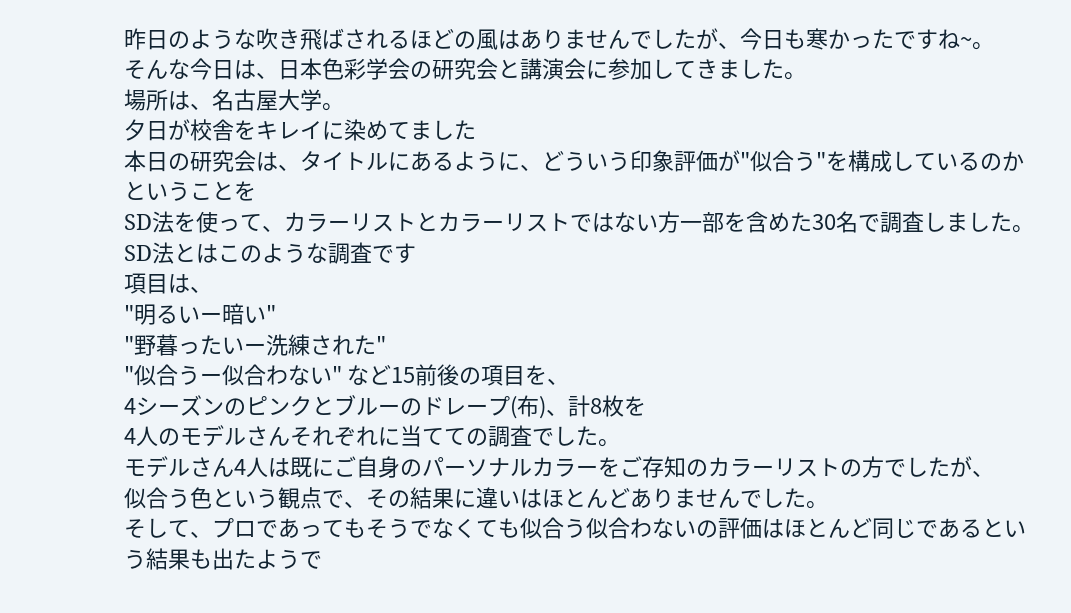昨日のような吹き飛ばされるほどの風はありませんでしたが、今日も寒かったですね~。
そんな今日は、日本色彩学会の研究会と講演会に参加してきました。
場所は、名古屋大学。
夕日が校舎をキレイに染めてました
本日の研究会は、タイトルにあるように、どういう印象評価が"似合う"を構成しているのかということを
SD法を使って、カラーリストとカラーリストではない方一部を含めた30名で調査しました。
SD法とはこのような調査です
項目は、
"明るいー暗い"
"野暮ったいー洗練された"
"似合うー似合わない" など15前後の項目を、
4シーズンのピンクとブルーのドレープ(布)、計8枚を
4人のモデルさんそれぞれに当てての調査でした。
モデルさん4人は既にご自身のパーソナルカラーをご存知のカラーリストの方でしたが、
似合う色という観点で、その結果に違いはほとんどありませんでした。
そして、プロであってもそうでなくても似合う似合わないの評価はほとんど同じであるという結果も出たようで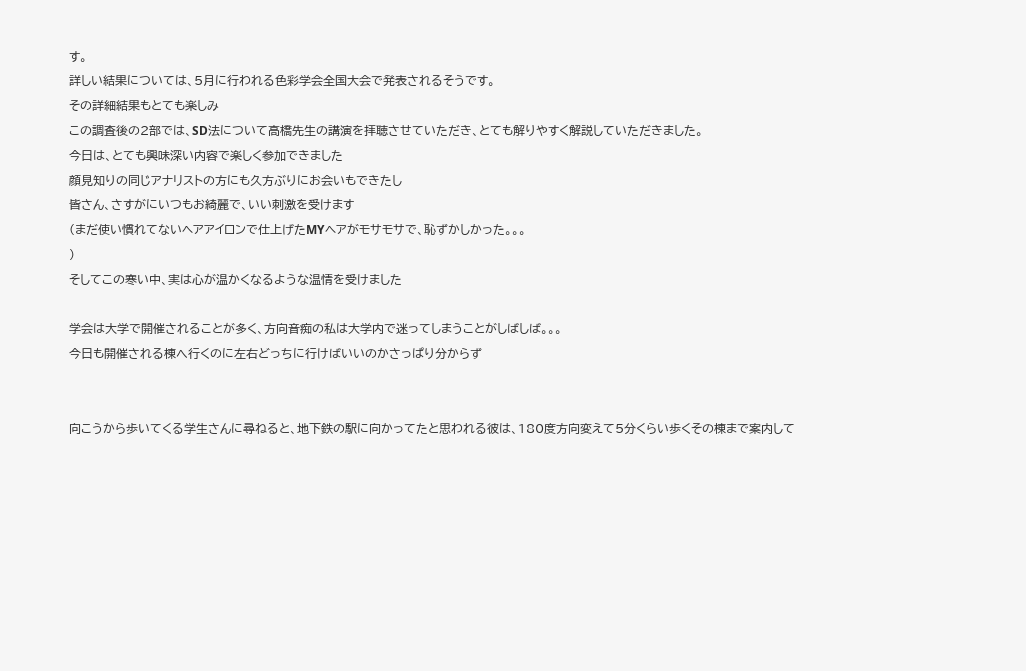す。
詳しい結果については、5月に行われる色彩学会全国大会で発表されるそうです。
その詳細結果もとても楽しみ
この調査後の2部では、SD法について高橋先生の講演を拝聴させていただき、とても解りやすく解説していただきました。
今日は、とても興味深い内容で楽しく参加できました
顔見知りの同じアナリストの方にも久方ぶりにお会いもできたし
皆さん、さすがにいつもお綺麗で、いい刺激を受けます
(まだ使い慣れてないヘアアイロンで仕上げたMYヘアがモサモサで、恥ずかしかった。。。
)
そしてこの寒い中、実は心が温かくなるような温情を受けました

学会は大学で開催されることが多く、方向音痴の私は大学内で迷ってしまうことがしばしば。。。
今日も開催される棟へ行くのに左右どっちに行けばいいのかさっぱり分からず


向こうから歩いてくる学生さんに尋ねると、地下鉄の駅に向かってたと思われる彼は、180度方向変えて5分くらい歩くその棟まで案内して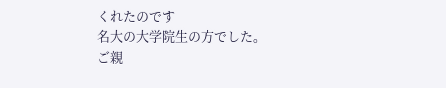くれたのです
名大の大学院生の方でした。
ご親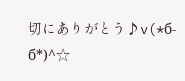切にありがとう♪v(*б-б*)^☆